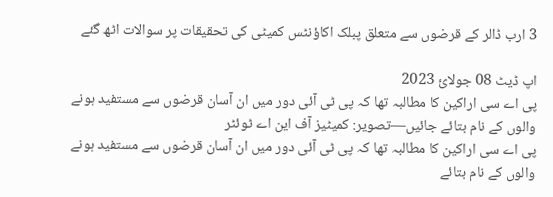3 ارب ڈالر کے قرضوں سے متعلق پبلک اکاؤنٹس کمیٹی کی تحقیقات پر سوالات اٹھ گئے

اپ ڈیٹ 08 جولائ 2023
پی اے سی اراکین کا مطالبہ تھا کہ پی ٹی آئی دور میں ان آسان قرضوں سے مستفید ہونے والوں کے نام بتائے جائیں—تصویر: کمیٹیز آف این اے ٹوئٹر
پی اے سی اراکین کا مطالبہ تھا کہ پی ٹی آئی دور میں ان آسان قرضوں سے مستفید ہونے والوں کے نام بتائے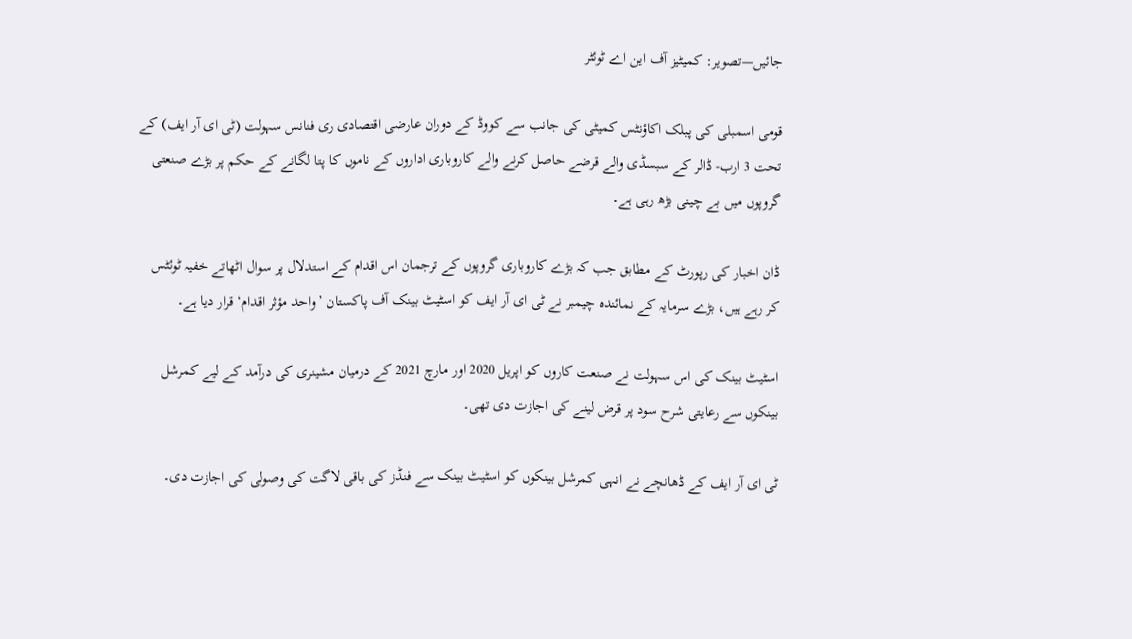جائیں—تصویر: کمیٹیز آف این اے ٹوئٹر

قومی اسمبلی کی پبلک اکاؤنٹس کمیٹی کی جانب سے کووڈ کے دوران عارضی اقتصادی ری فنانس سہولت (ٹی ای آر ایف) کے تحت 3 ارب- ڈالر کے سبسڈی والے قرضے حاصل کرنے والے کاروباری اداروں کے ناموں کا پتا لگانے کے حکم پر بڑے صنعتی گروپوں میں بے چینی بڑھ رہی ہے۔

ڈان اخبار کی رپورٹ کے مطابق جب کہ بڑے کاروباری گروپوں کے ترجمان اس اقدام کے استدلال پر سوال اٹھاتے خفیہ ٹوئٹس کر رہے ہیں، بڑے سرمایہ کے نمائندہ چیمبر نے ٹی ای آر ایف کو اسٹیٹ بینک آف پاکستان ’واحد مؤثر اقدام‘ قرار دیا ہے۔

اسٹیٹ بینک کی اس سہولت نے صنعت کاروں کو اپریل 2020 اور مارچ 2021 کے درمیان مشینری کی درآمد کے لیے کمرشل بینکوں سے رعایتی شرح سود پر قرض لینے کی اجازت دی تھی۔

ٹی ای آر ایف کے ڈھانچے نے انہی کمرشل بینکوں کو اسٹیٹ بینک سے فنڈز کی باقی لاگت کی وصولی کی اجازت دی۔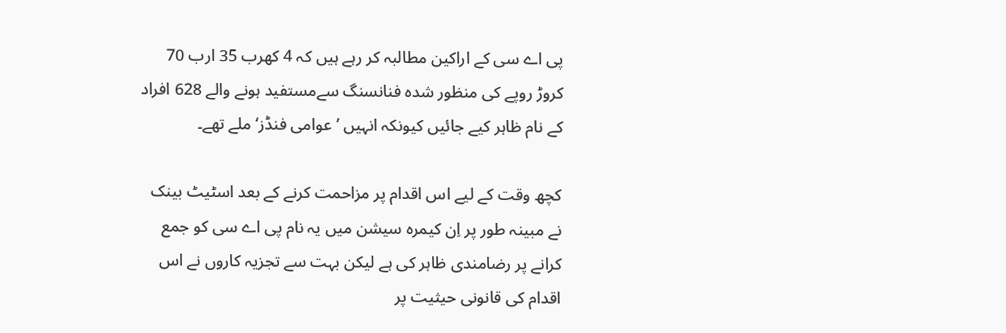پی اے سی کے اراکین مطالبہ کر رہے ہیں کہ 4 کھرب 35 ارب 70 کروڑ روپے کی منظور شدہ فنانسنگ سےمستفید ہونے والے 628 افراد کے نام ظاہر کیے جائیں کیونکہ انہیں ’عوامی فنڈز‘ ملے تھے۔

کچھ وقت کے لیے اس اقدام پر مزاحمت کرنے کے بعد اسٹیٹ بینک نے مبینہ طور پر اِن کیمرہ سیشن میں یہ نام پی اے سی کو جمع کرانے پر رضامندی ظاہر کی ہے لیکن بہت سے تجزیہ کاروں نے اس اقدام کی قانونی حیثیت پر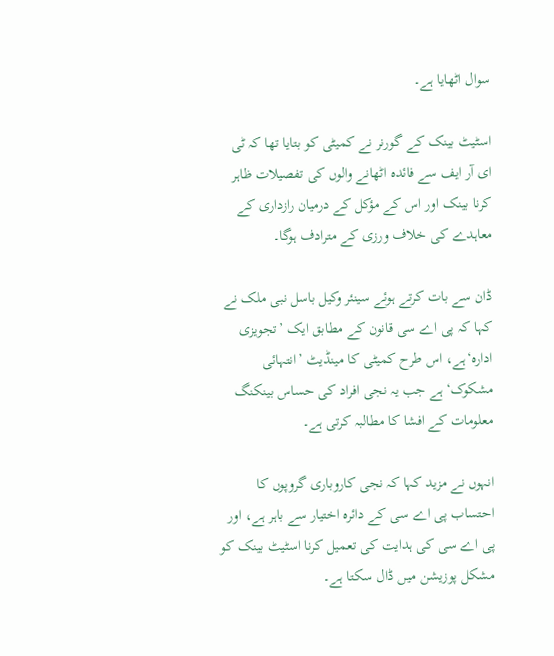سوال اٹھایا ہے۔

اسٹیٹ بینک کے گورنر نے کمیٹی کو بتایا تھا کہ ٹی ای آر ایف سے فائدہ اٹھانے والوں کی تفصیلات ظاہر کرنا بینک اور اس کے مؤکل کے درمیان رازداری کے معاہدے کی خلاف ورزی کے مترادف ہوگا۔

ڈان سے بات کرتے ہوئے سینئر وکیل باسل نبی ملک نے کہا کہ پی اے سی قانون کے مطابق ایک ’تجویزی ادارہ‘ہے، اس طرح کمیٹی کا مینڈیٹ ’انتہائی مشکوک‘ ہے جب یہ نجی افراد کی حساس بینکنگ معلومات کے افشا کا مطالبہ کرتی ہے۔

انہوں نے مزید کہا کہ نجی کاروباری گروپوں کا احتساب پی اے سی کے دائرہ اختیار سے باہر ہے، اور پی اے سی کی ہدایت کی تعمیل کرنا اسٹیٹ بینک کو مشکل پوزیشن میں ڈال سکتا ہے۔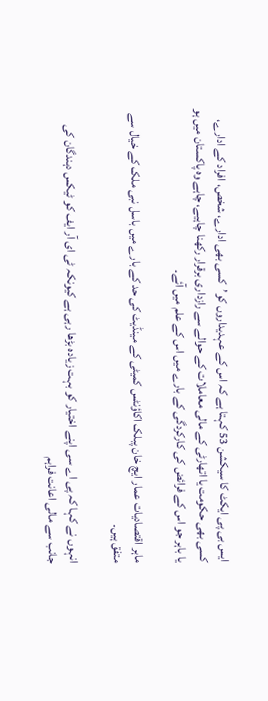ایس بی پی ایکٹ کا سیکشن 53 کہتا ہے کہ اس کے عہدیداروں کو’کسی بھی ادارے، شخص، افراد کے ادارے، کسی بھی حکومت یا اتھارٹی کے مالی معاملات کے حوالے سے رازداری برقرار رکھنا چاہیے، چاہے وہ پاکستان میں ہو یا باہر جو اس کے فرائض کی کارکردگی کے بارے میں اس کے علم میں آئے۔

ماہر اقتصادیات عمار ایچ خان پبلک اکاؤنٹس کمیٹی کے مینڈیٹ کی حد کے بارے میں باسل نبی ملک کے خیال سے متفق ہیں۔

انہوں نے کہا کہ پی اے سی اپنے اختیار کو بہت زیادہ بڑھا رہی ہے کیونکہ ٹی ای آر ایف کو ٹیکس دہندگان کی جانب سے مالی اعانت فراہم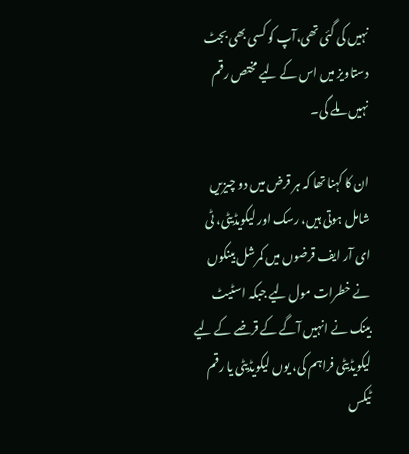نہیں کی گئی تھی،آپ کو کسی بھی بجٹ دستاویز میں اس کے لیے مختص رقم نہیں ملے گی۔

ان کا کہنا تھا کہ ہر قرض میں دو چیزیں شامل ہوتی ہیں، رسک اور لیکویڈیٹی، ٹی ای آر ایف قرضوں میں کمرشل بینکوں نے خطرات مول لیے جبکہ اسٹیٹ بینک نے انہیں آگے کے قرضے کے لیے لیکویڈیٹی فراہم کی، یوں لیکویڈیٹی یا رقم ٹیکس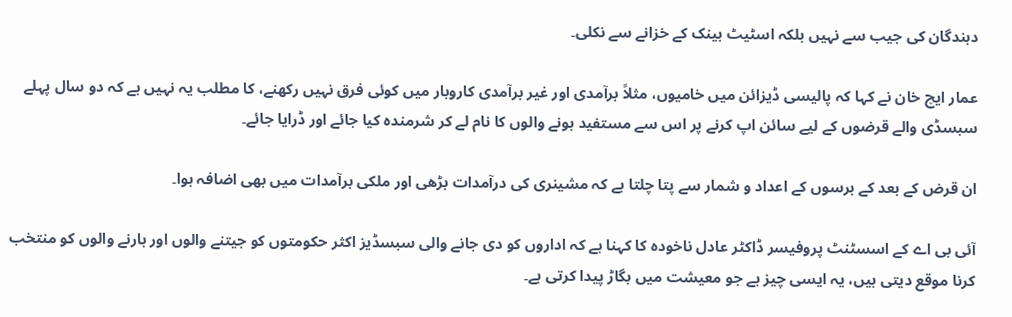دہندگان کی جیب سے نہیں بلکہ اسٹیٹ بینک کے خزانے سے نکلی۔

عمار ایچ خان نے کہا کہ پالیسی ڈیزائن میں خامیوں، مثلاً برآمدی اور غیر برآمدی کاروبار میں کوئی فرق نہیں رکھنے، کا مطلب یہ نہیں ہے کہ دو سال پہلے سبسڈی والے قرضوں کے لیے سائن اپ کرنے پر اس سے مستفید ہونے والوں کا نام لے کر شرمندہ کیا جائے اور ڈرایا جائے۔

ان قرض کے بعد کے برسوں کے اعداد و شمار سے پتا چلتا ہے کہ مشینری کی درآمدات بڑھی اور ملکی برآمدات میں بھی اضافہ ہوا۔

آئی بی اے کے اسسٹنٹ پروفیسر ڈاکٹر عادل ناخودہ کا کہنا ہے کہ اداروں کو دی جانے والی سبسڈیز اکثر حکومتوں کو جیتنے والوں اور ہارنے والوں کو منتخب کرنا موقع دیتی ہیں، یہ ایسی چیز ہے جو معیشت میں بگاڑ پیدا کرتی ہے۔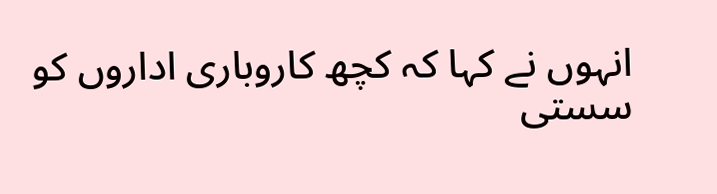انہوں نے کہا کہ کچھ کاروباری اداروں کو سستی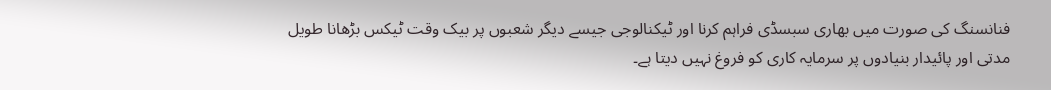فنانسنگ کی صورت میں بھاری سبسڈی فراہم کرنا اور ٹیکنالوجی جیسے دیگر شعبوں پر بیک وقت ٹیکس بڑھانا طویل مدتی اور پائیدار بنیادوں پر سرمایہ کاری کو فروغ نہیں دیتا ہے۔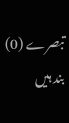تبصرے (0) بند ہیں